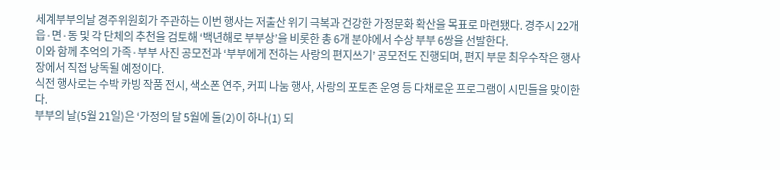세계부부의날 경주위원회가 주관하는 이번 행사는 저출산 위기 극복과 건강한 가정문화 확산을 목표로 마련됐다. 경주시 22개 읍·면·동 및 각 단체의 추천을 검토해 ‘백년해로 부부상’을 비롯한 총 6개 분야에서 수상 부부 6쌍을 선발한다.
이와 함께 추억의 가족·부부 사진 공모전과 ‘부부에게 전하는 사랑의 편지쓰기’ 공모전도 진행되며, 편지 부문 최우수작은 행사장에서 직접 낭독될 예정이다.
식전 행사로는 수박 카빙 작품 전시, 색소폰 연주, 커피 나눔 행사, 사랑의 포토존 운영 등 다채로운 프로그램이 시민들을 맞이한다.
부부의 날(5월 21일)은 ‘가정의 달 5월에 둘(2)이 하나(1) 되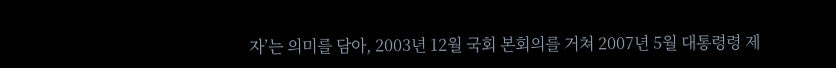자’는 의미를 담아, 2003년 12월 국회 본회의를 거쳐 2007년 5월 대통령령 제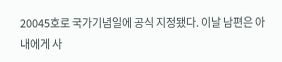20045호로 국가기념일에 공식 지정됐다. 이날 남편은 아내에게 사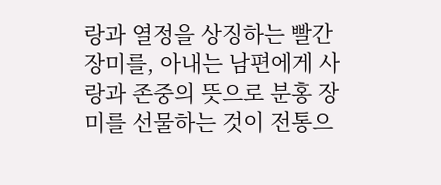랑과 열정을 상징하는 빨간 장미를, 아내는 남편에게 사랑과 존중의 뜻으로 분홍 장미를 선물하는 것이 전통으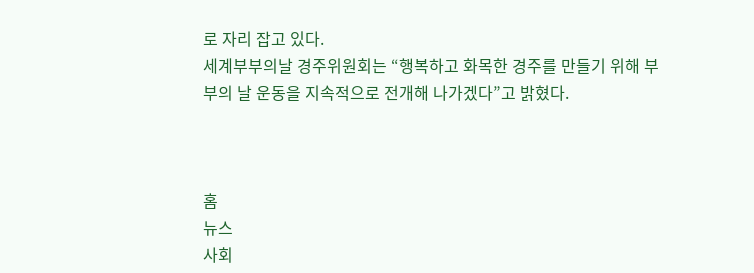로 자리 잡고 있다.
세계부부의날 경주위원회는 “행복하고 화목한 경주를 만들기 위해 부부의 날 운동을 지속적으로 전개해 나가겠다”고 밝혔다.



홈
뉴스
사회